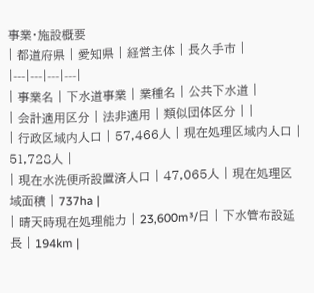事業・施設概要
| 都道府県 | 愛知県 | 経営主体 | 長久手市 |
|---|---|---|---|
| 事業名 | 下水道事業 | 業種名 | 公共下水道 |
| 会計適用区分 | 法非適用 | 類似団体区分 | |
| 行政区域内人口 | 57,466人 | 現在処理区域内人口 | 51,728人 |
| 現在水洗便所設置済人口 | 47,065人 | 現在処理区域面積 | 737ha |
| 晴天時現在処理能力 | 23,600m³/日 | 下水管布設延長 | 194km |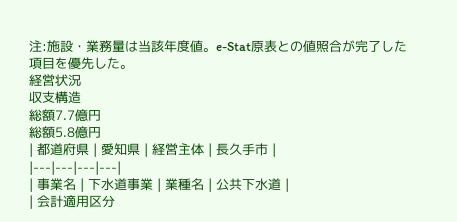注:施設・業務量は当該年度値。e-Stat原表との値照合が完了した項目を優先した。
経営状況
収支構造
総額7.7億円
総額5.8億円
| 都道府県 | 愛知県 | 経営主体 | 長久手市 |
|---|---|---|---|
| 事業名 | 下水道事業 | 業種名 | 公共下水道 |
| 会計適用区分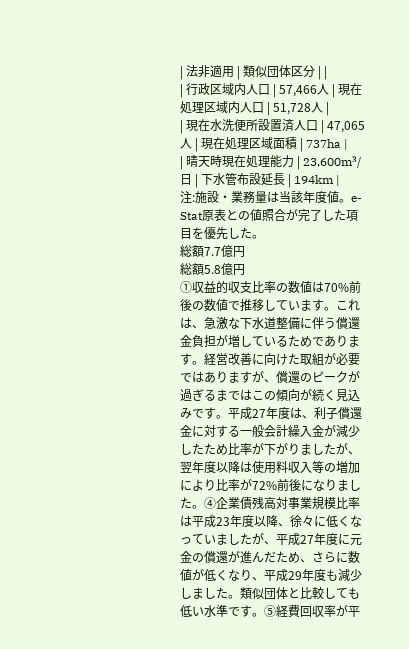| 法非適用 | 類似団体区分 | |
| 行政区域内人口 | 57,466人 | 現在処理区域内人口 | 51,728人 |
| 現在水洗便所設置済人口 | 47,065人 | 現在処理区域面積 | 737ha |
| 晴天時現在処理能力 | 23,600m³/日 | 下水管布設延長 | 194km |
注:施設・業務量は当該年度値。e-Stat原表との値照合が完了した項目を優先した。
総額7.7億円
総額5.8億円
①収益的収支比率の数値は70%前後の数値で推移しています。これは、急激な下水道整備に伴う償還金負担が増しているためであります。経営改善に向けた取組が必要ではありますが、償還のピークが過ぎるまではこの傾向が続く見込みです。平成27年度は、利子償還金に対する一般会計繰入金が減少したため比率が下がりましたが、翌年度以降は使用料収入等の増加により比率が72%前後になりました。④企業債残高対事業規模比率は平成23年度以降、徐々に低くなっていましたが、平成27年度に元金の償還が進んだため、さらに数値が低くなり、平成29年度も減少しました。類似団体と比較しても低い水準です。⑤経費回収率が平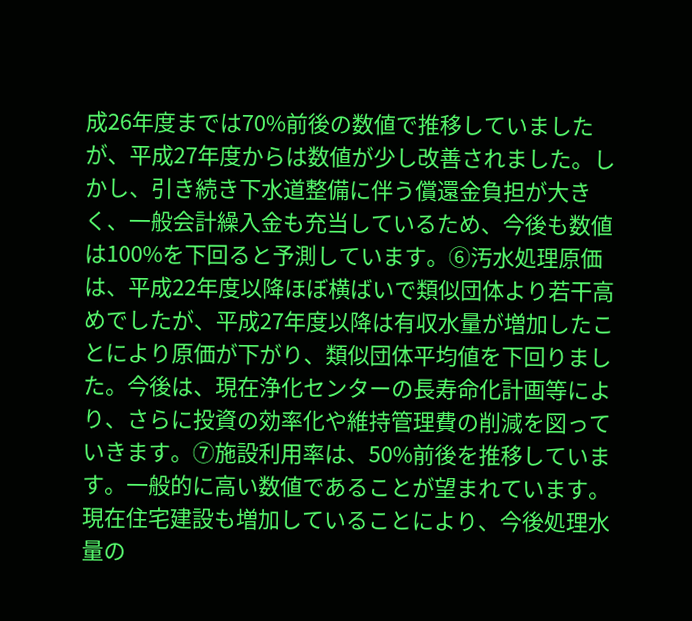成26年度までは70%前後の数値で推移していましたが、平成27年度からは数値が少し改善されました。しかし、引き続き下水道整備に伴う償還金負担が大きく、一般会計繰入金も充当しているため、今後も数値は100%を下回ると予測しています。⑥汚水処理原価は、平成22年度以降ほぼ横ばいで類似団体より若干高めでしたが、平成27年度以降は有収水量が増加したことにより原価が下がり、類似団体平均値を下回りました。今後は、現在浄化センターの長寿命化計画等により、さらに投資の効率化や維持管理費の削減を図っていきます。⑦施設利用率は、50%前後を推移しています。一般的に高い数値であることが望まれています。現在住宅建設も増加していることにより、今後処理水量の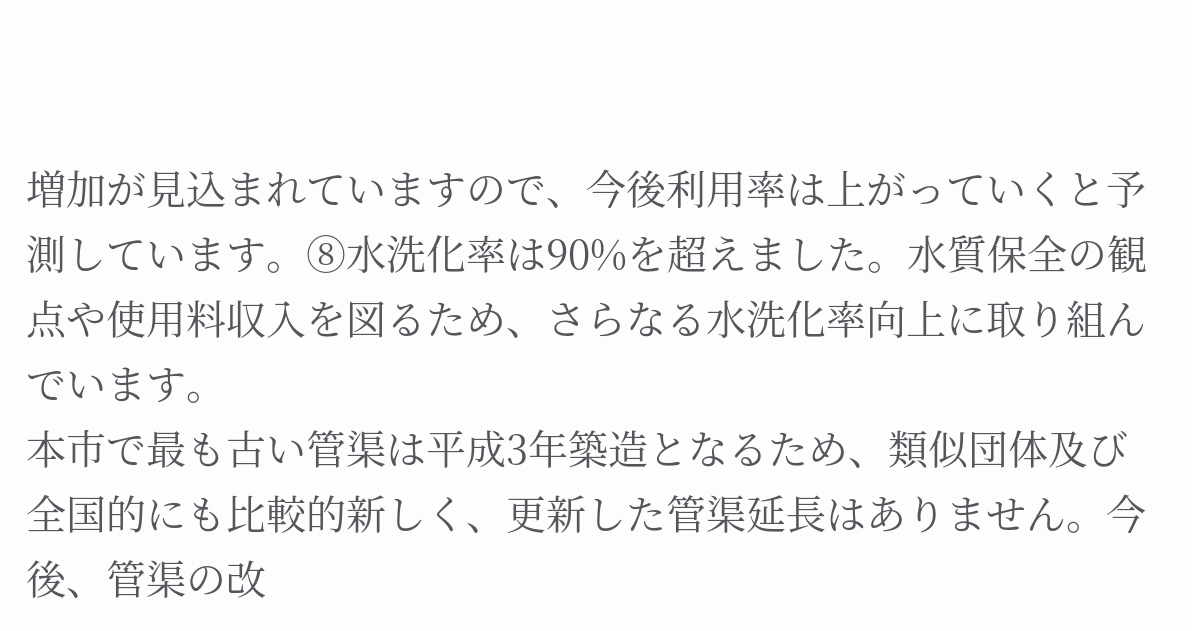増加が見込まれていますので、今後利用率は上がっていくと予測しています。⑧水洗化率は90%を超えました。水質保全の観点や使用料収入を図るため、さらなる水洗化率向上に取り組んでいます。
本市で最も古い管渠は平成3年築造となるため、類似団体及び全国的にも比較的新しく、更新した管渠延長はありません。今後、管渠の改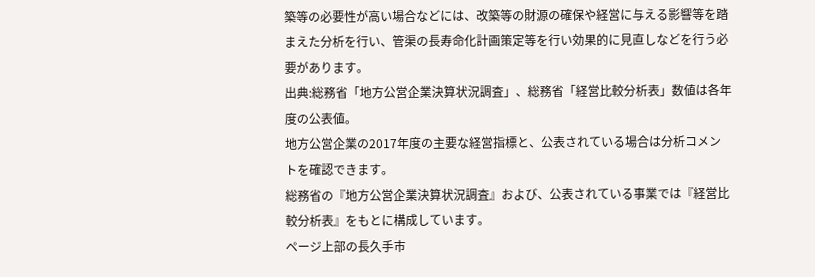築等の必要性が高い場合などには、改築等の財源の確保や経営に与える影響等を踏まえた分析を行い、管渠の長寿命化計画策定等を行い効果的に見直しなどを行う必要があります。
出典:総務省「地方公営企業決算状況調査」、総務省「経営比較分析表」数値は各年度の公表値。
地方公営企業の2017年度の主要な経営指標と、公表されている場合は分析コメントを確認できます。
総務省の『地方公営企業決算状況調査』および、公表されている事業では『経営比較分析表』をもとに構成しています。
ページ上部の長久手市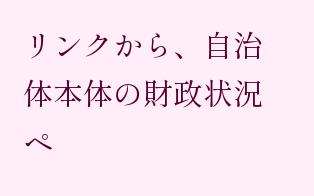リンクから、自治体本体の財政状況ペ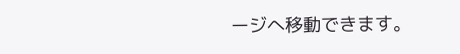ージへ移動できます。